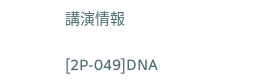講演情報

[2P-049]DNA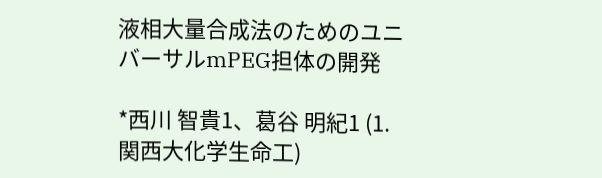液相大量合成法のためのユニバーサルmPEG担体の開発

*西川 智貴1、葛谷 明紀1 (1. 関西大化学生命工)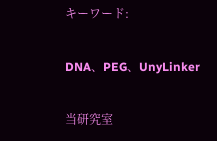キーワード:

DNA、PEG、UnyLinker

当研究室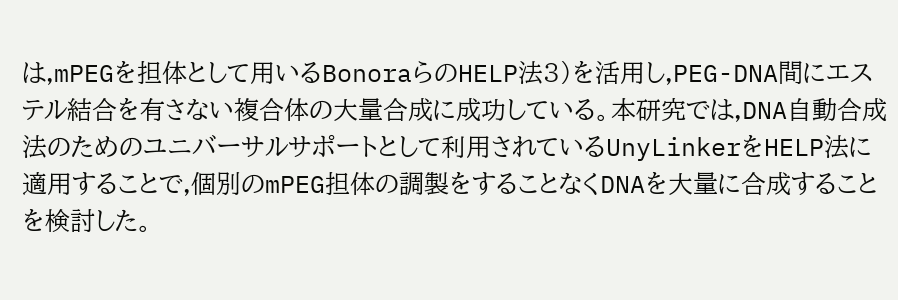は,mPEGを担体として用いるBonoraらのHELP法3)を活用し,PEG-DNA間にエステル結合を有さない複合体の大量合成に成功している。本研究では,DNA自動合成法のためのユニバーサルサポートとして利用されているUnyLinkerをHELP法に適用することで,個別のmPEG担体の調製をすることなくDNAを大量に合成することを検討した。